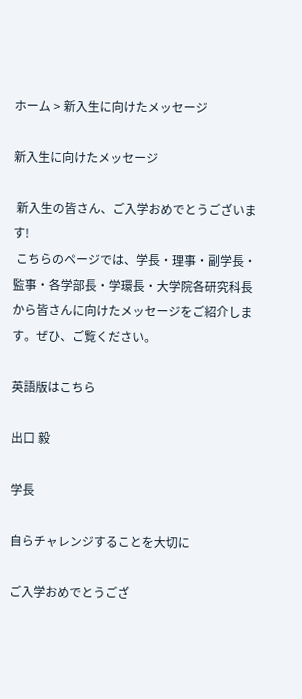ホーム > 新入生に向けたメッセージ

新入生に向けたメッセージ

 新入生の皆さん、ご入学おめでとうございます!
 こちらのページでは、学長・理事・副学長・監事・各学部長・学環長・大学院各研究科長から皆さんに向けたメッセージをご紹介します。ぜひ、ご覧ください。

英語版はこちら

出口 毅

学長

自らチャレンジすることを大切に

ご入学おめでとうござ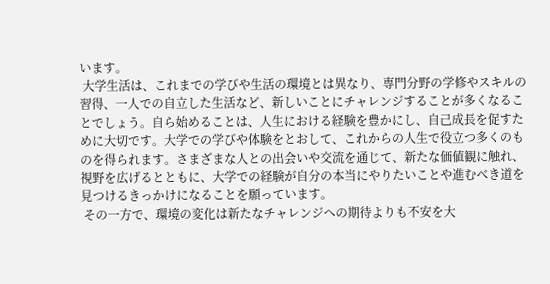います。
 大学生活は、これまでの学びや生活の環境とは異なり、専門分野の学修やスキルの習得、一人での自立した生活など、新しいことにチャレンジすることが多くなることでしょう。自ら始めることは、人生における経験を豊かにし、自己成長を促すために大切です。大学での学びや体験をとおして、これからの人生で役立つ多くのものを得られます。さまざまな人との出会いや交流を通じて、新たな価値観に触れ、視野を広げるとともに、大学での経験が自分の本当にやりたいことや進むべき道を見つけるきっかけになることを願っています。
 その一方で、環境の変化は新たなチャレンジへの期待よりも不安を大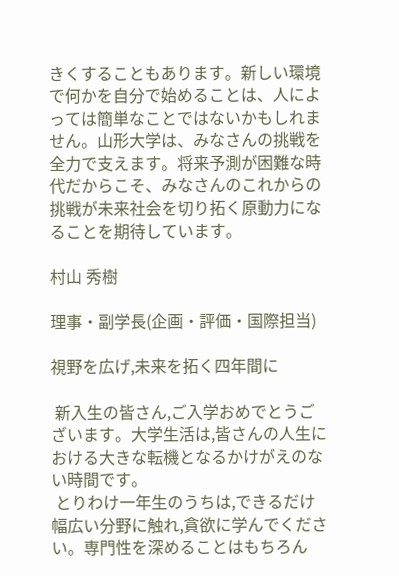きくすることもあります。新しい環境で何かを自分で始めることは、人によっては簡単なことではないかもしれません。山形大学は、みなさんの挑戦を全力で支えます。将来予測が困難な時代だからこそ、みなさんのこれからの挑戦が未来社会を切り拓く原動力になることを期待しています。

村山 秀樹

理事・副学長(企画・評価・国際担当)

視野を広げ,未来を拓く四年間に

 新入生の皆さん,ご入学おめでとうございます。大学生活は,皆さんの人生における大きな転機となるかけがえのない時間です。
 とりわけ一年生のうちは,できるだけ幅広い分野に触れ,貪欲に学んでください。専門性を深めることはもちろん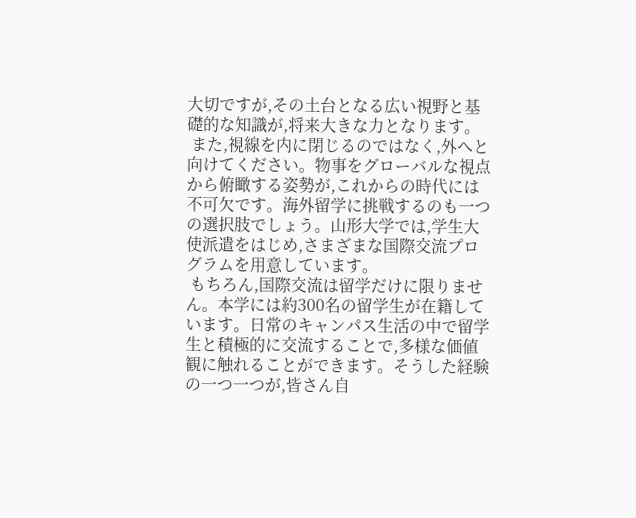大切ですが,その土台となる広い視野と基礎的な知識が,将来大きな力となります。
 また,視線を内に閉じるのではなく,外へと向けてください。物事をグローバルな視点から俯瞰する姿勢が,これからの時代には不可欠です。海外留学に挑戦するのも一つの選択肢でしょう。山形大学では,学生大使派遣をはじめ,さまざまな国際交流プログラムを用意しています。
 もちろん,国際交流は留学だけに限りません。本学には約300名の留学生が在籍しています。日常のキャンパス生活の中で留学生と積極的に交流することで,多様な価値観に触れることができます。そうした経験の一つ一つが,皆さん自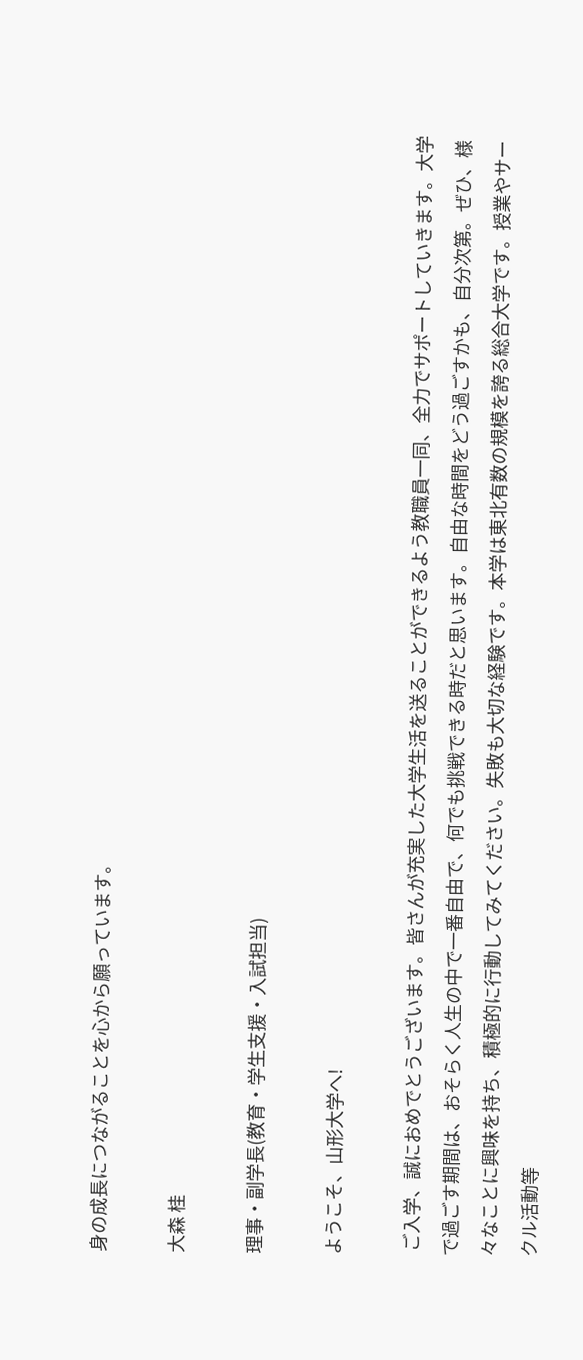身の成長につながることを心から願っています。

大森 桂

理事・副学長(教育・学生支援・入試担当)

ようこそ、山形大学へ!

 ご入学、誠におめでとうございます。皆さんが充実した大学生活を送ることができるよう教職員一同、全力でサポートしていきます。大学で過ごす期間は、おそらく人生の中で一番自由で、何でも挑戦できる時だと思います。自由な時間をどう過ごすかも、自分次第。ぜひ、様々なことに興味を持ち、積極的に行動してみてください。失敗も大切な経験です。本学は東北有数の規模を誇る総合大学です。授業やサークル活動等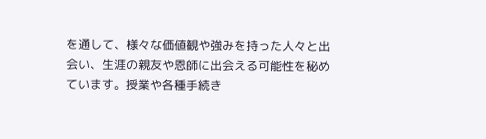を通して、様々な価値観や強みを持った人々と出会い、生涯の親友や恩師に出会える可能性を秘めています。授業や各種手続き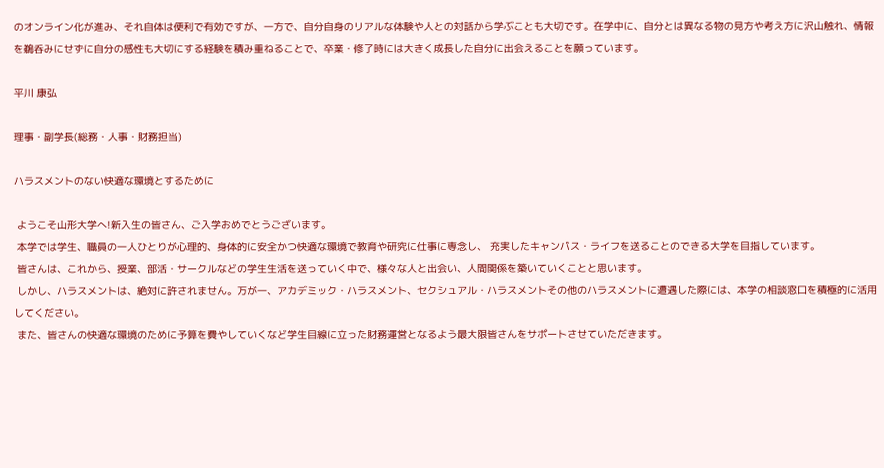のオンライン化が進み、それ自体は便利で有効ですが、一方で、自分自身のリアルな体験や人との対話から学ぶことも大切です。在学中に、自分とは異なる物の見方や考え方に沢山触れ、情報を鵜呑みにせずに自分の感性も大切にする経験を積み重ねることで、卒業・修了時には大きく成長した自分に出会えることを願っています。

平川 康弘

理事・副学長(総務・人事・財務担当)

ハラスメントのない快適な環境とするために

 ようこそ山形大学へ!新入生の皆さん、ご入学おめでとうございます。
 本学では学生、職員の一人ひとりが心理的、身体的に安全かつ快適な環境で教育や研究に仕事に専念し、 充実したキャンパス・ライフを送ることのできる大学を目指しています。
 皆さんは、これから、授業、部活・サークルなどの学生生活を送っていく中で、様々な人と出会い、人間関係を築いていくことと思います。
 しかし、ハラスメントは、絶対に許されません。万が一、アカデミック・ハラスメント、セクシュアル・ハラスメントその他のハラスメントに遭遇した際には、本学の相談窓口を積極的に活用してください。
 また、皆さんの快適な環境のために予算を費やしていくなど学生目線に立った財務運営となるよう最大限皆さんをサポートさせていただきます。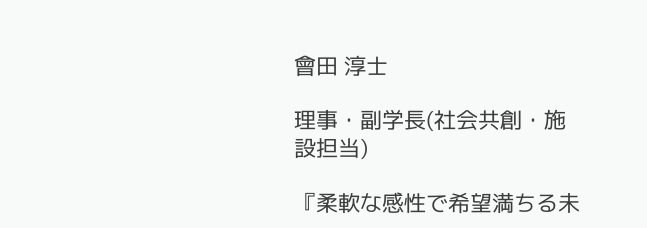會田 淳士

理事・副学長(社会共創・施設担当)

『柔軟な感性で希望満ちる未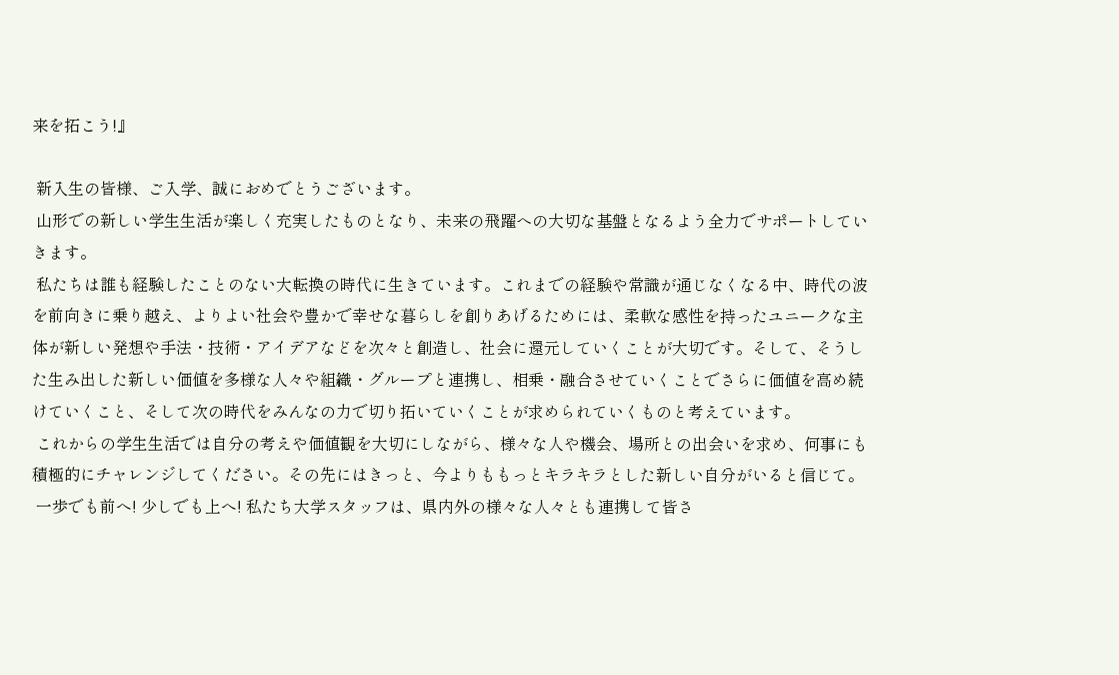来を拓こう!』

 新入生の皆様、ご入学、誠におめでとうございます。
 山形での新しい学生生活が楽しく充実したものとなり、未来の飛躍への大切な基盤となるよう全力でサポートしていきます。
 私たちは誰も経験したことのない大転換の時代に生きています。これまでの経験や常識が通じなくなる中、時代の波を前向きに乗り越え、よりよい社会や豊かで幸せな暮らしを創りあげるためには、柔軟な感性を持ったユニークな主体が新しい発想や手法・技術・アイデアなどを次々と創造し、社会に還元していくことが大切です。そして、そうした生み出した新しい価値を多様な人々や組織・グループと連携し、相乗・融合させていくことでさらに価値を高め続けていくこと、そして次の時代をみんなの力で切り拓いていくことが求められていくものと考えています。
 これからの学生生活では自分の考えや価値観を大切にしながら、様々な人や機会、場所との出会いを求め、何事にも積極的にチャレンジしてください。その先にはきっと、今よりももっとキラキラとした新しい自分がいると信じて。
 一歩でも前へ! 少しでも上へ! 私たち大学スタッフは、県内外の様々な人々とも連携して皆さ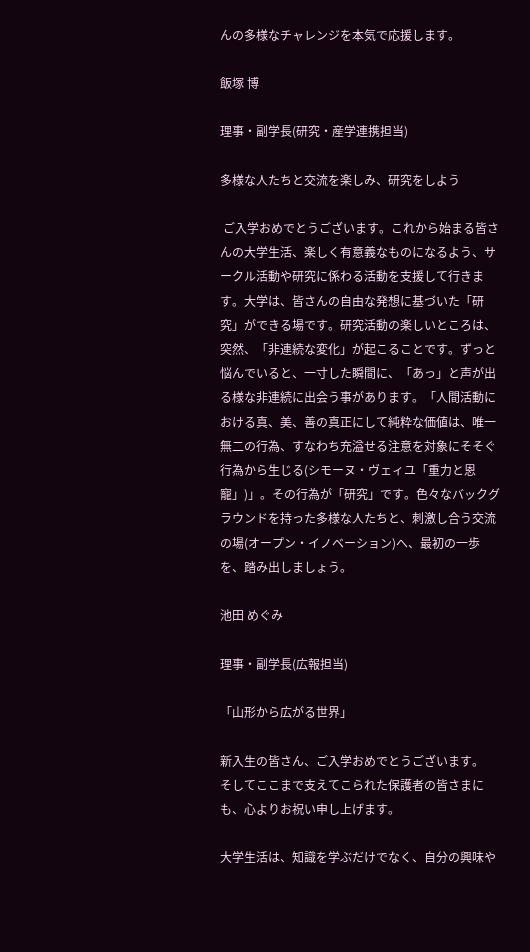んの多様なチャレンジを本気で応援します。

飯塚 博

理事・副学長(研究・産学連携担当)

多様な人たちと交流を楽しみ、研究をしよう

 ご入学おめでとうございます。これから始まる皆さんの大学生活、楽しく有意義なものになるよう、サークル活動や研究に係わる活動を支援して行きます。大学は、皆さんの自由な発想に基づいた「研究」ができる場です。研究活動の楽しいところは、突然、「非連続な変化」が起こることです。ずっと悩んでいると、一寸した瞬間に、「あっ」と声が出る様な非連続に出会う事があります。「人間活動における真、美、善の真正にして純粋な価値は、唯一無二の行為、すなわち充溢せる注意を対象にそそぐ行為から生じる(シモーヌ・ヴェィユ「重力と恩寵」)」。その行為が「研究」です。色々なバックグラウンドを持った多様な人たちと、刺激し合う交流の場(オープン・イノベーション)へ、最初の一歩を、踏み出しましょう。

池田 めぐみ

理事・副学長(広報担当)

「山形から広がる世界」

新入生の皆さん、ご入学おめでとうございます。
そしてここまで支えてこられた保護者の皆さまにも、心よりお祝い申し上げます。

大学生活は、知識を学ぶだけでなく、自分の興味や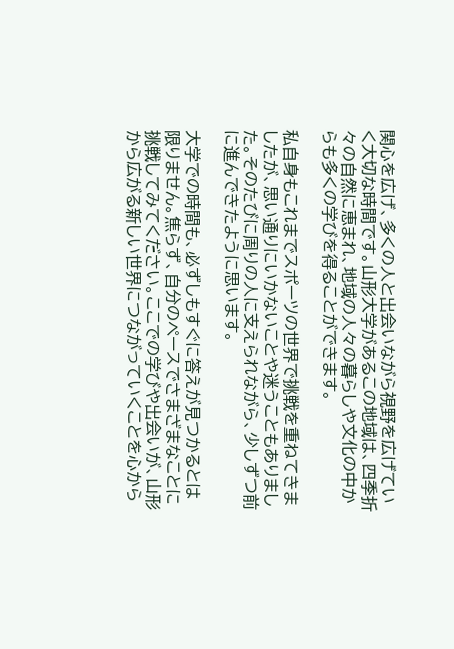関心を広げ、多くの人と出会いながら視野を広げていく大切な時間です。山形大学があるこの地域は、四季折々の自然に恵まれ、地域の人々の暮らしや文化の中からも多くの学びを得ることができます。

私自身もこれまでスポーツの世界で挑戦を重ねてきましたが、思い通りにいかないことや迷うこともありました。そのたびに周りの人に支えられながら、少しずつ前に進んできたように思います。

大学での時間も、必ずしもすぐに答えが見つかるとは限りません。焦らず、自分のペースでさまざまなことに挑戦してみてください。ここでの学びや出会いが、山形から広がる新しい世界につながっていくことを心から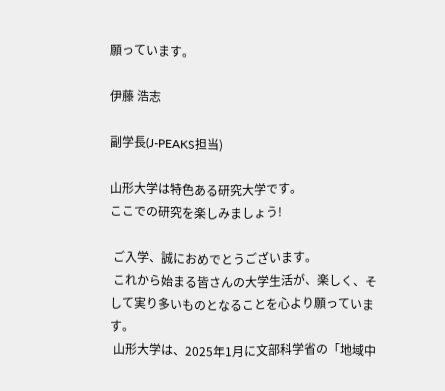願っています。

伊藤 浩志

副学長(J-PEAKS担当)

山形大学は特色ある研究大学です。
ここでの研究を楽しみましょう!

 ご入学、誠におめでとうございます。
 これから始まる皆さんの大学生活が、楽しく、そして実り多いものとなることを心より願っています。
 山形大学は、2025年1月に文部科学省の「地域中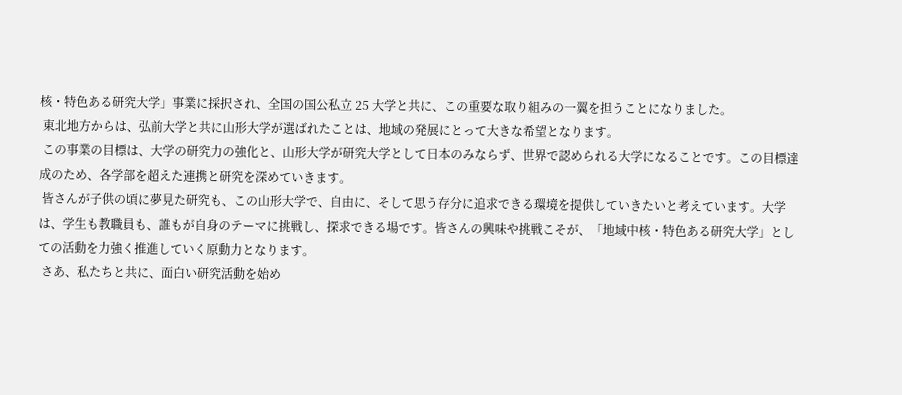核・特色ある研究大学」事業に採択され、全国の国公私立 25 大学と共に、この重要な取り組みの一翼を担うことになりました。
 東北地方からは、弘前大学と共に山形大学が選ばれたことは、地域の発展にとって大きな希望となります。
 この事業の目標は、大学の研究力の強化と、山形大学が研究大学として日本のみならず、世界で認められる大学になることです。この目標達成のため、各学部を超えた連携と研究を深めていきます。
 皆さんが子供の頃に夢見た研究も、この山形大学で、自由に、そして思う存分に追求できる環境を提供していきたいと考えています。大学は、学生も教職員も、誰もが自身のテーマに挑戦し、探求できる場です。皆さんの興味や挑戦こそが、「地域中核・特色ある研究大学」としての活動を力強く推進していく原動力となります。
 さあ、私たちと共に、面白い研究活動を始め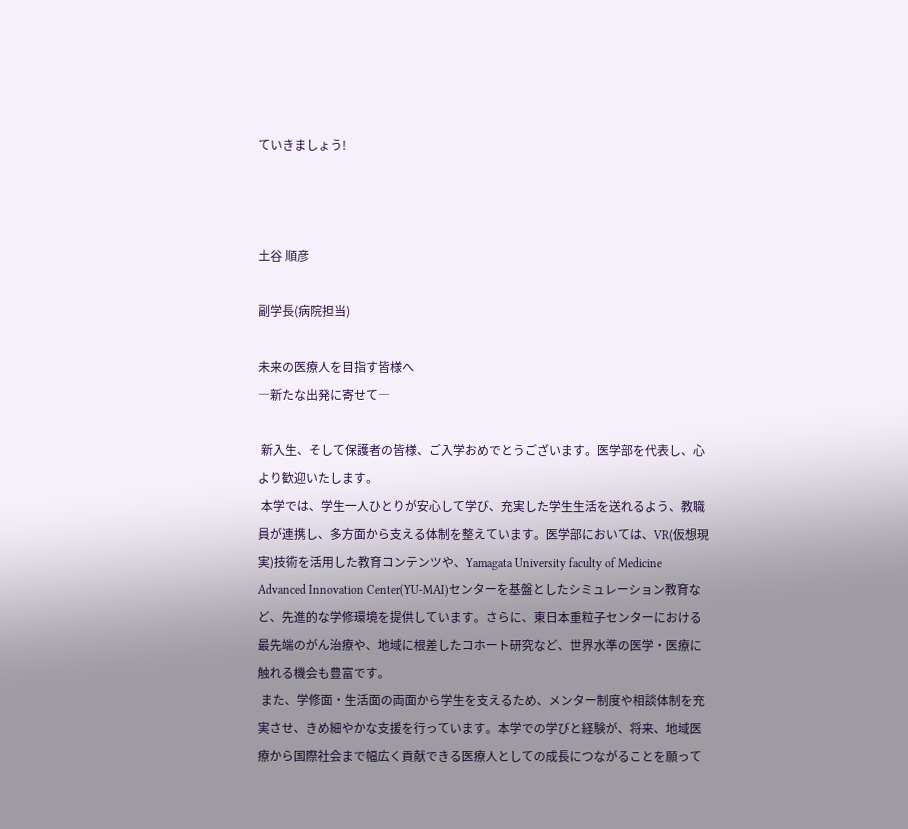ていきましょう!



土谷 順彦

副学長(病院担当)

未来の医療人を目指す皆様へ
―新たな出発に寄せて―

 新入生、そして保護者の皆様、ご入学おめでとうございます。医学部を代表し、心より歓迎いたします。
 本学では、学生一人ひとりが安心して学び、充実した学生生活を送れるよう、教職員が連携し、多方面から支える体制を整えています。医学部においては、VR(仮想現実)技術を活用した教育コンテンツや、Yamagata University faculty of Medicine Advanced Innovation Center(YU-MAI)センターを基盤としたシミュレーション教育など、先進的な学修環境を提供しています。さらに、東日本重粒子センターにおける最先端のがん治療や、地域に根差したコホート研究など、世界水準の医学・医療に触れる機会も豊富です。
 また、学修面・生活面の両面から学生を支えるため、メンター制度や相談体制を充実させ、きめ細やかな支援を行っています。本学での学びと経験が、将来、地域医療から国際社会まで幅広く貢献できる医療人としての成長につながることを願って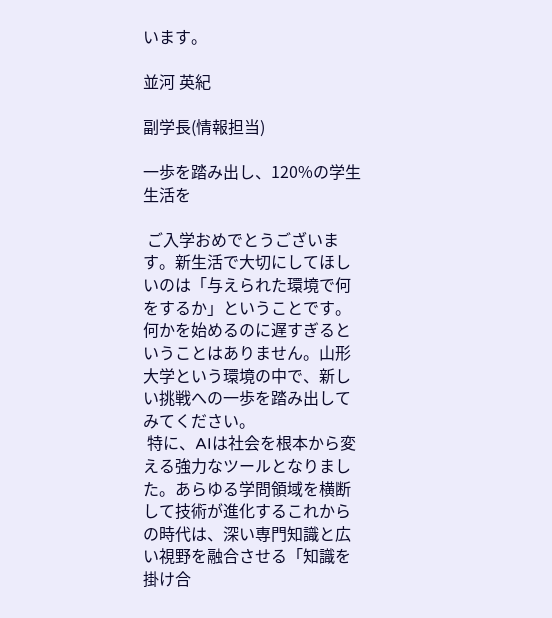います。

並河 英紀

副学長(情報担当)

一歩を踏み出し、120%の学生生活を

 ご入学おめでとうございます。新生活で大切にしてほしいのは「与えられた環境で何をするか」ということです。何かを始めるのに遅すぎるということはありません。山形大学という環境の中で、新しい挑戦への一歩を踏み出してみてください。
 特に、AIは社会を根本から変える強力なツールとなりました。あらゆる学問領域を横断して技術が進化するこれからの時代は、深い専門知識と広い視野を融合させる「知識を掛け合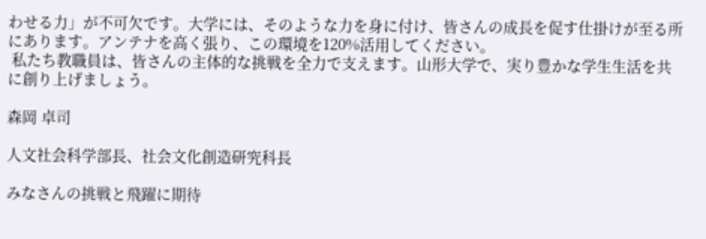わせる力」が不可欠です。大学には、そのような力を身に付け、皆さんの成長を促す仕掛けが至る所にあります。アンテナを高く張り、この環境を120%活用してください。
 私たち教職員は、皆さんの主体的な挑戦を全力で支えます。山形大学で、実り豊かな学生生活を共に創り上げましょう。

森岡 卓司

人文社会科学部長、社会文化創造研究科長

みなさんの挑戦と飛躍に期待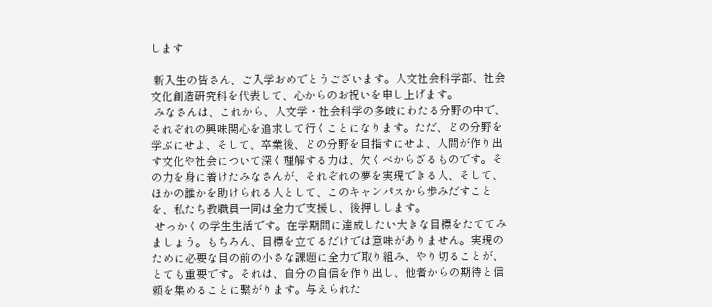します

 新入生の皆さん、ご入学おめでとうございます。人文社会科学部、社会文化創造研究科を代表して、心からのお祝いを申し上げます。
 みなさんは、これから、人文学・社会科学の多岐にわたる分野の中で、それぞれの興味関心を追求して行くことになります。ただ、どの分野を学ぶにせよ、そして、卒業後、どの分野を目指すにせよ、人間が作り出す文化や社会について深く理解する力は、欠くべからざるものです。その力を身に着けたみなさんが、それぞれの夢を実現できる人、そして、ほかの誰かを助けられる人として、このキャンパスから歩みだすことを、私たち教職員一同は全力で支援し、後押しします。
 せっかくの学生生活です。在学期間に達成したい大きな目標をたててみましょう。もちろん、目標を立てるだけでは意味がありません。実現のために必要な目の前の小さな課題に全力で取り組み、やり切ることが、とても重要です。それは、自分の自信を作り出し、他者からの期待と信頼を集めることに繋がります。与えられた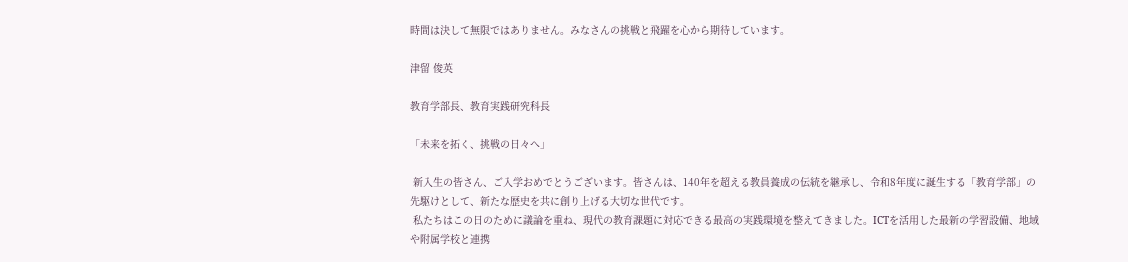時間は決して無限ではありません。みなさんの挑戦と飛躍を心から期待しています。

津留 俊英

教育学部長、教育実践研究科長

「未来を拓く、挑戦の日々へ」

 新入生の皆さん、ご入学おめでとうございます。皆さんは、140年を超える教員養成の伝統を継承し、令和8年度に誕生する「教育学部」の先駆けとして、新たな歴史を共に創り上げる大切な世代です。
 私たちはこの日のために議論を重ね、現代の教育課題に対応できる最高の実践環境を整えてきました。ICTを活用した最新の学習設備、地域や附属学校と連携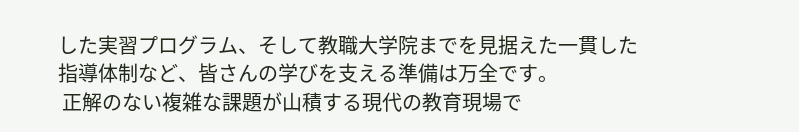した実習プログラム、そして教職大学院までを見据えた一貫した指導体制など、皆さんの学びを支える準備は万全です。
 正解のない複雑な課題が山積する現代の教育現場で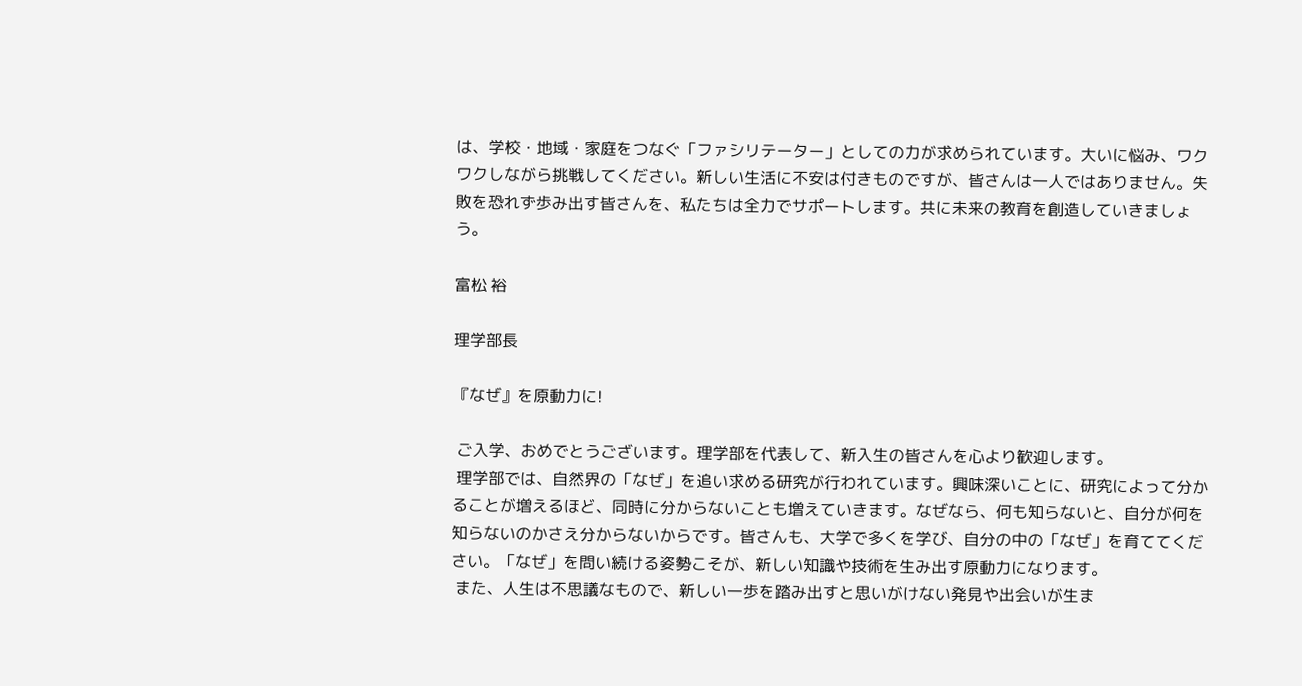は、学校・地域・家庭をつなぐ「ファシリテーター」としての力が求められています。大いに悩み、ワクワクしながら挑戦してください。新しい生活に不安は付きものですが、皆さんは一人ではありません。失敗を恐れず歩み出す皆さんを、私たちは全力でサポートします。共に未来の教育を創造していきましょう。

富松 裕

理学部長

『なぜ』を原動力に!

 ご入学、おめでとうございます。理学部を代表して、新入生の皆さんを心より歓迎します。
 理学部では、自然界の「なぜ」を追い求める研究が行われています。興味深いことに、研究によって分かることが増えるほど、同時に分からないことも増えていきます。なぜなら、何も知らないと、自分が何を知らないのかさえ分からないからです。皆さんも、大学で多くを学び、自分の中の「なぜ」を育ててください。「なぜ」を問い続ける姿勢こそが、新しい知識や技術を生み出す原動力になります。
 また、人生は不思議なもので、新しい一歩を踏み出すと思いがけない発見や出会いが生ま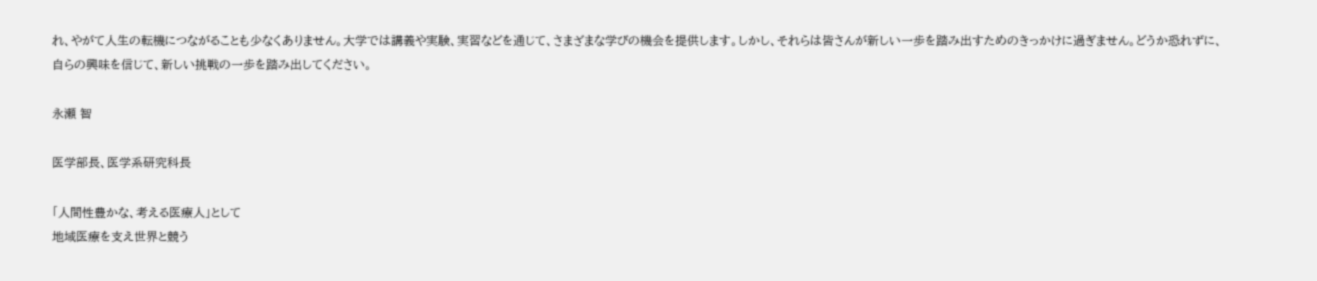れ、やがて人生の転機につながることも少なくありません。大学では講義や実験、実習などを通じて、さまざまな学びの機会を提供します。しかし、それらは皆さんが新しい一歩を踏み出すためのきっかけに過ぎません。どうか恐れずに、自らの興味を信じて、新しい挑戦の一歩を踏み出してください。

永瀬 智

医学部長、医学系研究科長

「人間性豊かな、考える医療人」として
地域医療を支え世界と競う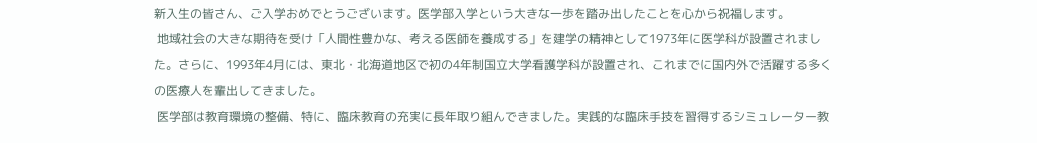新入生の皆さん、ご入学おめでとうございます。医学部入学という大きな一歩を踏み出したことを心から祝福します。
 地域社会の大きな期待を受け「人間性豊かな、考える医師を養成する」を建学の精神として1973年に医学科が設置されました。さらに、1993年4月には、東北・北海道地区で初の4年制国立大学看護学科が設置され、これまでに国内外で活躍する多くの医療人を輩出してきました。
 医学部は教育環境の整備、特に、臨床教育の充実に長年取り組んできました。実践的な臨床手技を習得するシミュレーター教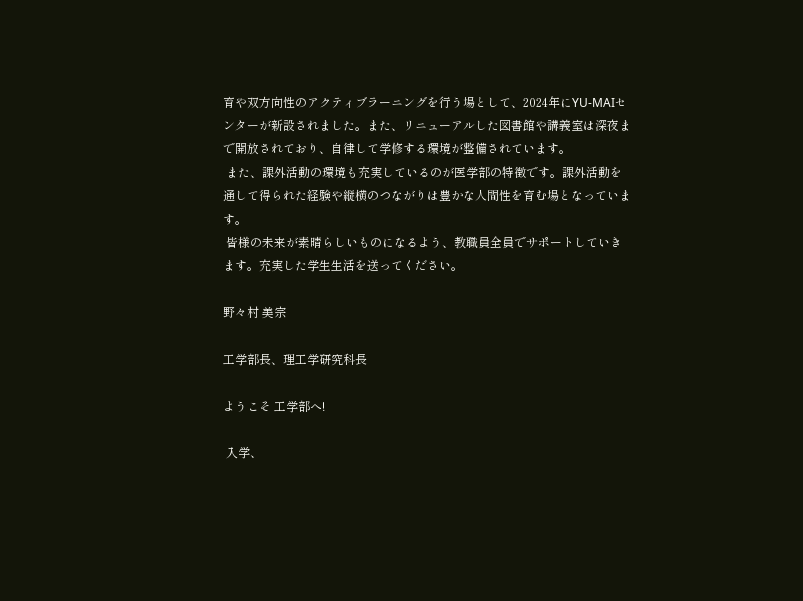育や双方向性のアクティブラーニングを行う場として、2024年にYU-MAIセンターが新設されました。また、リニューアルした図書館や講義室は深夜まで開放されており、自律して学修する環境が整備されています。
 また、課外活動の環境も充実しているのが医学部の特徴です。課外活動を通して得られた経験や縦横のつながりは豊かな人間性を育む場となっています。
 皆様の未来が素晴らしいものになるよう、教職員全員でサポートしていきます。充実した学生生活を送ってください。

野々村 美宗

工学部長、理工学研究科長

ようこそ 工学部へ!

 入学、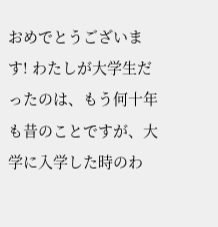おめでとうございます! わたしが大学生だったのは、もう何十年も昔のことですが、大学に入学した時のわ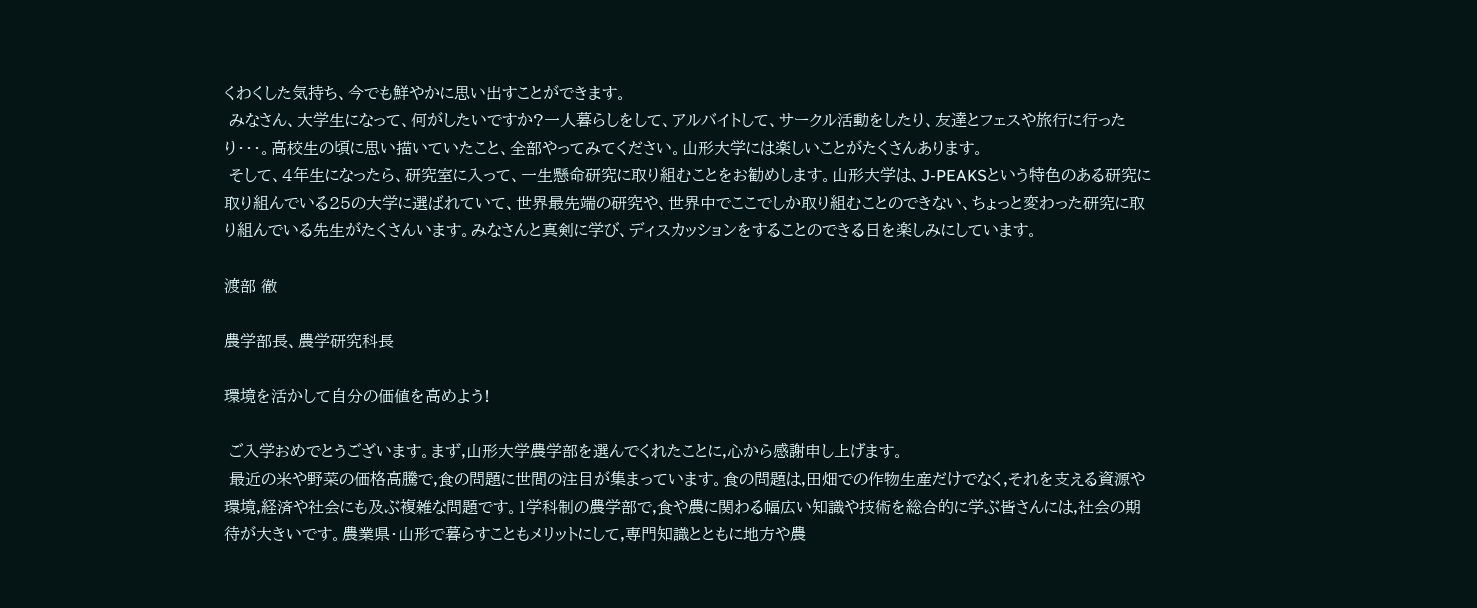くわくした気持ち、今でも鮮やかに思い出すことができます。
 みなさん、大学生になって、何がしたいですか?一人暮らしをして、アルバイトして、サークル活動をしたり、友達とフェスや旅行に行ったり・・・。高校生の頃に思い描いていたこと、全部やってみてください。山形大学には楽しいことがたくさんあります。
 そして、4年生になったら、研究室に入って、一生懸命研究に取り組むことをお勧めします。山形大学は、J-PEAKSという特色のある研究に取り組んでいる25の大学に選ばれていて、世界最先端の研究や、世界中でここでしか取り組むことのできない、ちょっと変わった研究に取り組んでいる先生がたくさんいます。みなさんと真剣に学び、ディスカッションをすることのできる日を楽しみにしています。

渡部 徹

農学部長、農学研究科長

環境を活かして自分の価値を高めよう!

 ご入学おめでとうございます。まず,山形大学農学部を選んでくれたことに,心から感謝申し上げます。
 最近の米や野菜の価格高騰で,食の問題に世間の注目が集まっています。食の問題は,田畑での作物生産だけでなく,それを支える資源や環境,経済や社会にも及ぶ複雑な問題です。1学科制の農学部で,食や農に関わる幅広い知識や技術を総合的に学ぶ皆さんには,社会の期待が大きいです。農業県・山形で暮らすこともメリットにして,専門知識とともに地方や農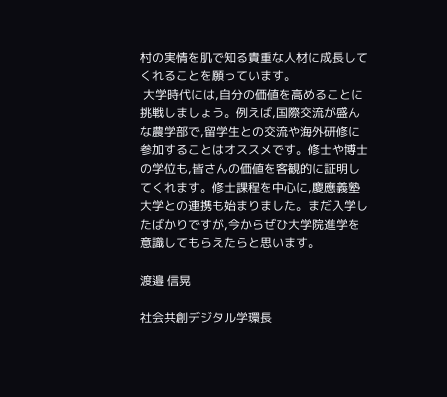村の実情を肌で知る貴重な人材に成長してくれることを願っています。
 大学時代には,自分の価値を高めることに挑戦しましょう。例えば,国際交流が盛んな農学部で,留学生との交流や海外研修に参加することはオススメです。修士や博士の学位も,皆さんの価値を客観的に証明してくれます。修士課程を中心に,慶應義塾大学との連携も始まりました。まだ入学したばかりですが,今からぜひ大学院進学を意識してもらえたらと思います。

渡邉 信晃

社会共創デジタル学環長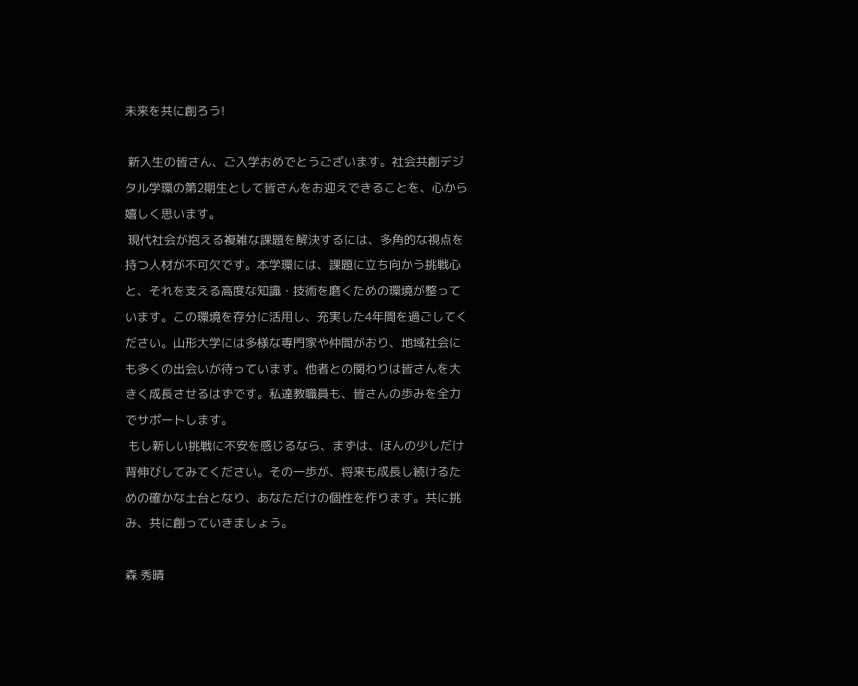未来を共に創ろう!

 新入生の皆さん、ご入学おめでとうございます。社会共創デジタル学環の第2期生として皆さんをお迎えできることを、心から嬉しく思います。
 現代社会が抱える複雑な課題を解決するには、多角的な視点を持つ人材が不可欠です。本学環には、課題に立ち向かう挑戦心と、それを支える高度な知識・技術を磨くための環境が整っています。この環境を存分に活用し、充実した4年間を過ごしてください。山形大学には多様な専門家や仲間がおり、地域社会にも多くの出会いが待っています。他者との関わりは皆さんを大きく成長させるはずです。私達教職員も、皆さんの歩みを全力でサポートします。
 もし新しい挑戦に不安を感じるなら、まずは、ほんの少しだけ背伸びしてみてください。その一歩が、将来も成長し続けるための確かな土台となり、あなただけの個性を作ります。共に挑み、共に創っていきましょう。

森 秀晴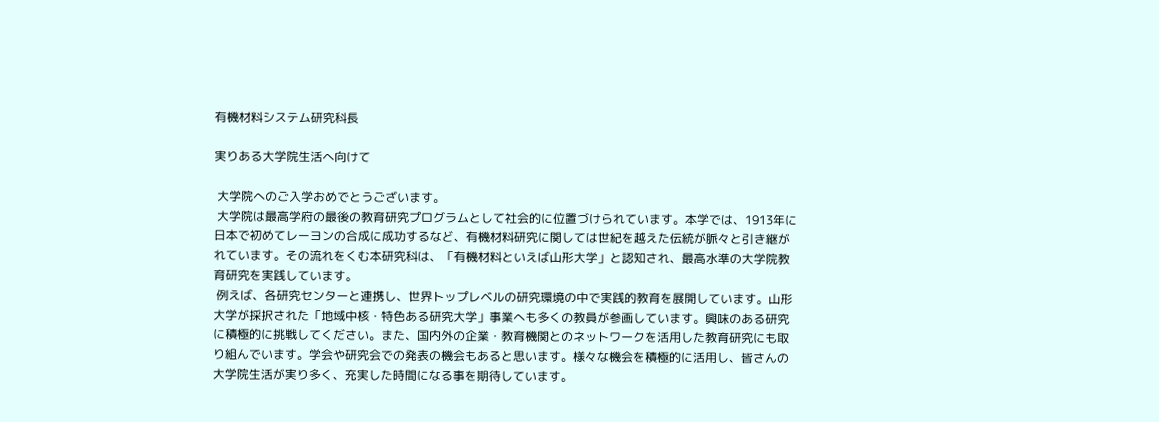有機材料システム研究科長

実りある大学院生活へ向けて

 大学院へのご入学おめでとうございます。
 大学院は最高学府の最後の教育研究プログラムとして社会的に位置づけられています。本学では、1913年に日本で初めてレーヨンの合成に成功するなど、有機材料研究に関しては世紀を越えた伝統が脈々と引き継がれています。その流れをくむ本研究科は、「有機材料といえば山形大学」と認知され、最高水準の大学院教育研究を実践しています。
 例えば、各研究センターと連携し、世界トップレベルの研究環境の中で実践的教育を展開しています。山形大学が採択された「地域中核・特色ある研究大学」事業へも多くの教員が参画しています。興味のある研究に積極的に挑戦してください。また、国内外の企業・教育機関とのネットワークを活用した教育研究にも取り組んでいます。学会や研究会での発表の機会もあると思います。様々な機会を積極的に活用し、皆さんの大学院生活が実り多く、充実した時間になる事を期待しています。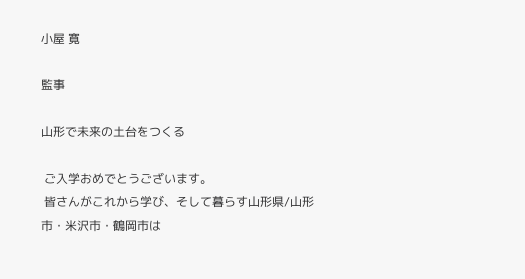小屋 寛

監事

山形で未来の土台をつくる

 ご入学おめでとうございます。
 皆さんがこれから学び、そして暮らす山形県/山形市・米沢市・鶴岡市は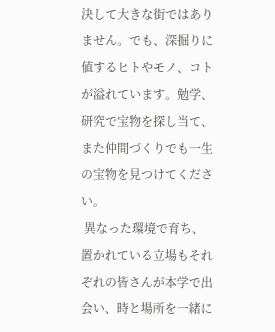決して大きな街ではありません。でも、深掘りに値するヒトやモノ、コトが溢れています。勉学、研究で宝物を探し当て、また仲間づくりでも一生の宝物を見つけてください。
 異なった環境で育ち、置かれている立場もそれぞれの皆さんが本学で出会い、時と場所を一緒に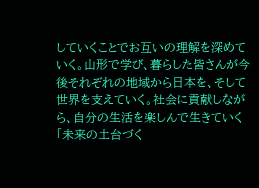していくことでお互いの理解を深めていく。山形で学び、暮らした皆さんが今後それぞれの地域から日本を、そして世界を支えていく。社会に貢献しながら、自分の生活を楽しんで生きていく「未来の土台づく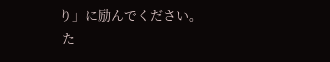り」に励んでください。
 た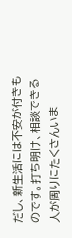だし、新生活には不安が付きものです。打ち明け、相談できる人が周りにたくさんいま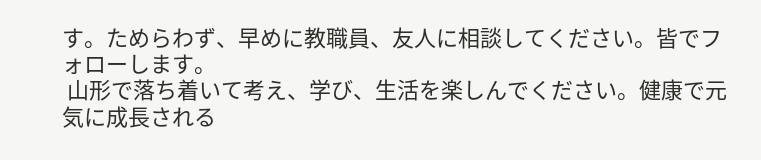す。ためらわず、早めに教職員、友人に相談してください。皆でフォローします。
 山形で落ち着いて考え、学び、生活を楽しんでください。健康で元気に成長される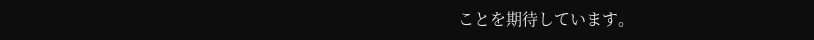ことを期待しています。